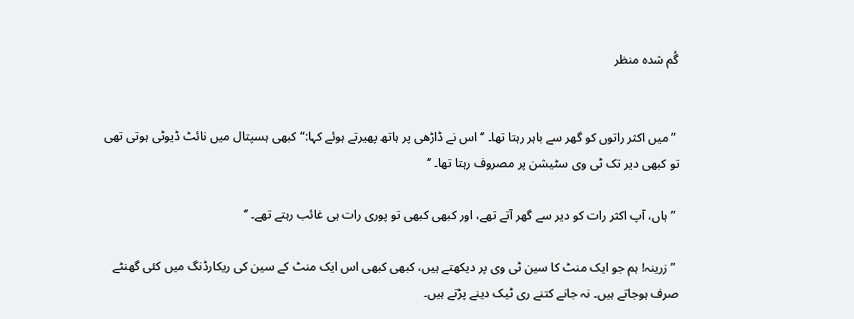گُم شدہ منظر


 ”میں اکثر راتوں کو گھر سے باہر رہتا تھا۔ ’‘ اس نے ڈاڑھی پر ہاتھ پھیرتے ہوئے کہا:“ کبھی ہسپتال میں نائٹ ڈیوٹی ہوتی تھی تو کبھی دیر تک ٹی وی سٹیشن پر مصروف رہتا تھا۔ ’‘

 ”ہاں، آپ اکثر رات کو دیر سے گھر آتے تھے، اور کبھی کبھی تو پوری رات ہی غائب رہتے تھے۔ ’‘

 ” زرینہ! ہم جو ایک منٹ کا سین ٹی وی پر دیکھتے ہیں، کبھی کبھی اس ایک منٹ کے سین کی ریکارڈنگ میں کئی گھنٹے صرف ہوجاتے ہیں۔ نہ جانے کتنے ری ٹیک دینے پڑتے ہیں۔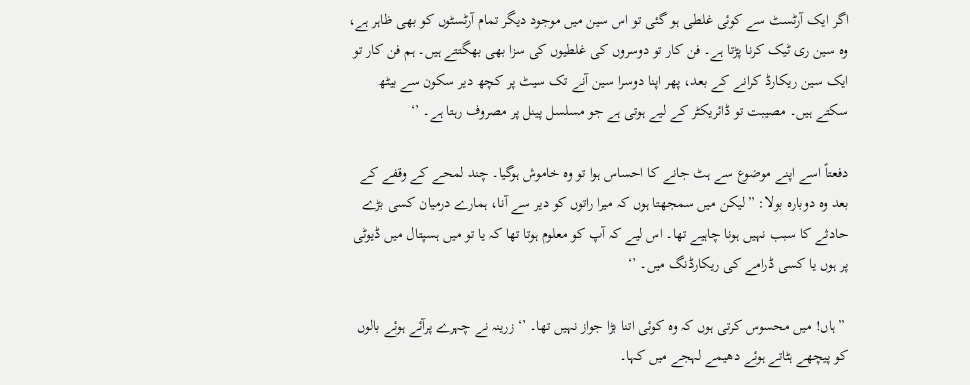اگر ایک آرٹسٹ سے کوئی غلطی ہو گئی تو اس سین میں موجود دیگر تمام آرٹسٹوں کو بھی ظاہر ہے، وہ سین ری ٹیک کرنا پڑتا ہے۔ فن کار تو دوسروں کی غلطیوں کی سزا بھی بھگتتے ہیں۔ ہم فن کار تو ایک سین ریکارڈ کرانے کے بعد، پھر اپنا دوسرا سین آنے تک سیٹ پر کچھ دیر سکون سے بیٹھ سکتے ہیں۔ مصیبت تو ڈائریکٹر کے لیے ہوتی ہے جو مسلسل پینل پر مصروف رہتا ہے۔ ’‘

دفعتاً اسے اپنے موضوع سے ہٹ جانے کا احساس ہوا تو وہ خاموش ہوگیا۔ چند لمحے کے وقفے کے بعد وہ دوبارہ بولا: ”لیکن میں سمجھتا ہوں کہ میرا راتوں کو دیر سے آنا، ہمارے درمیان کسی بڑے حادثے کا سبب نہیں ہونا چاہیے تھا۔ اس لیے کہ آپ کو معلوم ہوتا تھا کہ یا تو میں ہسپتال میں ڈیوٹی پر ہوں یا کسی ڈرامے کی ریکارڈنگ میں۔ ’‘

 ”ہاں! میں محسوس کرتی ہوں کہ وہ کوئی اتنا بڑا جواز نہیں تھا۔ ’‘ زرینہ نے چہرے پرآئے ہوئے بالوں کو پیچھے ہٹاتے ہوئے دھیمے لہجے میں کہا۔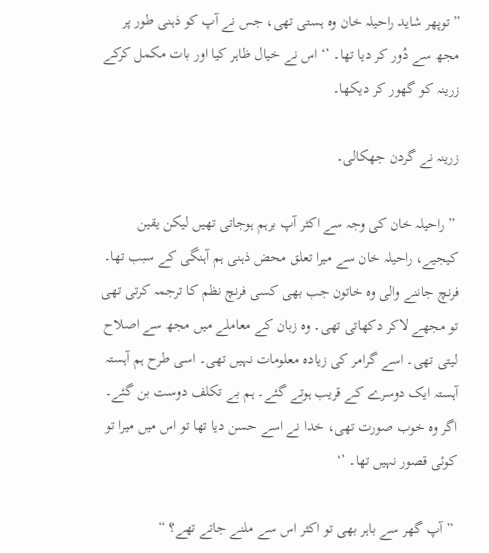” توپھر شاید راحیلہ خان وہ ہستی تھی، جس نے آپ کو ذہنی طور پر مجھ سے دُور کر دیا تھا۔ ’‘ اس نے خیال ظاہر کیا اور بات مکمل کرکے زرینہ کو گھور کر دیکھا۔

زرینہ نے گردن جھکالی۔

 ” راحیلہ خان کی وجہ سے اکثر آپ برہم ہوجاتی تھیں لیکن یقین کیجیے، راحیلہ خان سے میرا تعلق محض ذہنی ہم آہنگی کے سبب تھا۔ فرنچ جاننے والی وہ خاتون جب بھی کسی فرنچ نظم کا ترجمہ کرتی تھی تو مجھے لاکر دکھاتی تھی۔ وہ زبان کے معاملے میں مجھ سے اصلاح لیتی تھی۔ اسے گرامر کی زیادہ معلومات نہیں تھی۔ اسی طرح ہم آہستہ آہستہ ایک دوسرے کے قریب ہوتے گئے۔ ہم بے تکلف دوست بن گئے۔ اگر وہ خوب صورت تھی، خدا نے اسے حسن دیا تھا تو اس میں میرا تو کوئی قصور نہیں تھا۔ ’‘

 ” آپ گھر سے باہر بھی تو اکثر اس سے ملنے جاتے تھے؟ “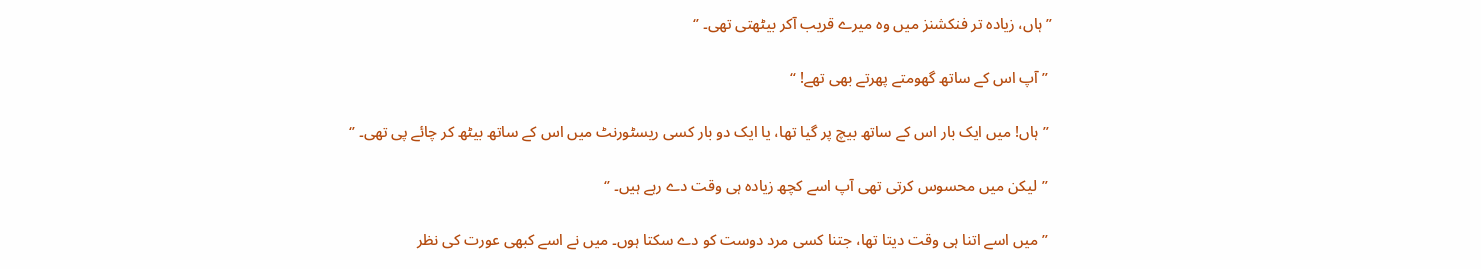”ہاں، زیادہ تر فنکشنز میں وہ میرے قریب آکر بیٹھتی تھی۔ ’‘

 ” آپ اس کے ساتھ گھومتے پھرتے بھی تھے! “

 ”ہاں! میں ایک بار اس کے ساتھ بیچ پر گیا تھا، یا ایک دو بار کسی ریسٹورنٹ میں اس کے ساتھ بیٹھ کر چائے پی تھی۔ ’‘

 ”لیکن میں محسوس کرتی تھی آپ اسے کچھ زیادہ ہی وقت دے رہے ہیں۔ ’‘

 ”میں اسے اتنا ہی وقت دیتا تھا، جتنا کسی مرد دوست کو دے سکتا ہوں۔ میں نے اسے کبھی عورت کی نظر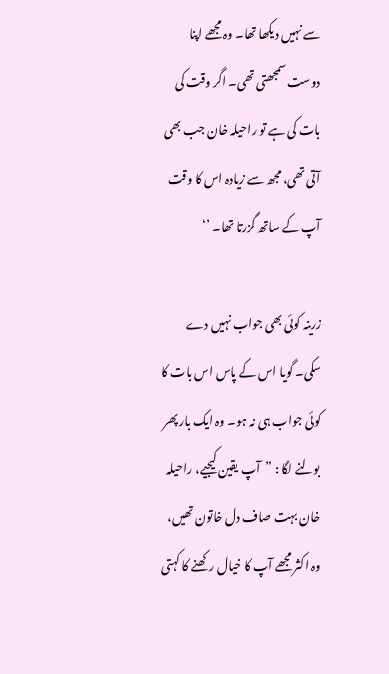سے نہیں دیکھا تھا۔ وہ مجھے اپنا دوست سمجھتی تھی۔ اگر وقت کی بات کی ہے تو راحیلہ خان جب بھی آتی تھی، مجھ سے زیادہ اس کا وقت آپ کے ساتھ گزرتا تھا۔ ’‘

زرینہ کوئی بھی جواب نہیں دے سکی۔ گویا اس کے پاس اس بات کا کوئی جواب ہی نہ ہو۔ وہ ایک بار پھر بولنے لگا : ”آپ یقین کیجیے، راحیلہ خان بہت صاف دل خاتون تھیں، وہ اکثر مجھے آپ کا خیال رکھنے کا کہتی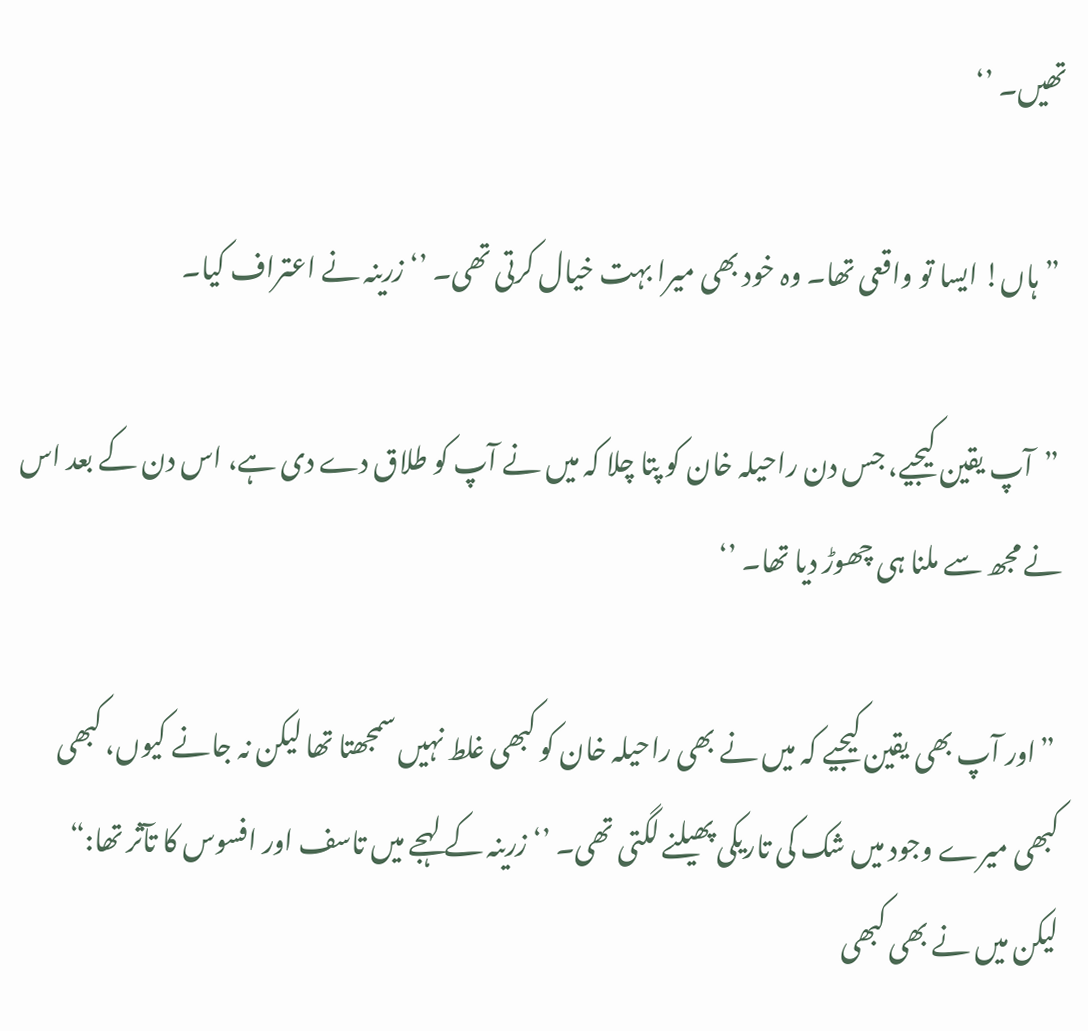تھیں۔ ’‘

 ”ہاں! ایسا تو واقعی تھا۔ وہ خود بھی میرا بہت خیال کرتی تھی۔ ’‘ زرینہ نے اعتراف کیا۔

 ”آپ یقین کیجیے، جس دن راحیلہ خان کو پتا چلا کہ میں نے آپ کو طلاق دے دی ہے، اس دن کے بعد اس نے مجھ سے ملنا ہی چھوڑ دیا تھا۔ ’‘

 ”اور آپ بھی یقین کیجیے کہ میں نے بھی راحیلہ خان کو کبھی غلط نہیں سمجھتا تھا لیکن نہ جانے کیوں، کبھی کبھی میرے وجود میں شک کی تاریکی پھیلنے لگتی تھی۔ ’‘ زرینہ کے لہجے میں تاسف اور افسوس کا تآثر تھا:“ لیکن میں نے بھی کبھی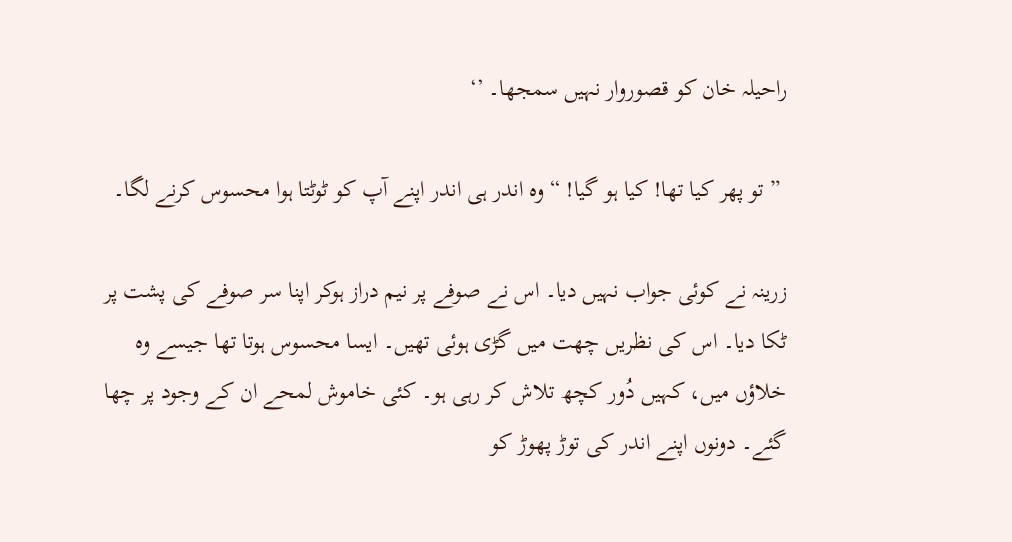راحیلہ خان کو قصوروار نہیں سمجھا۔ ’‘

 ” تو پھر کیا تھا! کیا ہو گیا! “ وہ اندر ہی اندر اپنے آپ کو ٹوٹتا ہوا محسوس کرنے لگا۔

زرینہ نے کوئی جواب نہیں دیا۔ اس نے صوفے پر نیم دراز ہوکر اپنا سر صوفے کی پشت پر ٹکا دیا۔ اس کی نظریں چھت میں گڑی ہوئی تھیں۔ ایسا محسوس ہوتا تھا جیسے وہ خلاؤں میں، کہیں دُور کچھ تلاش کر رہی ہو۔ کئی خاموش لمحے ان کے وجود پر چھا گئے۔ دونوں اپنے اندر کی توڑ پھوڑ کو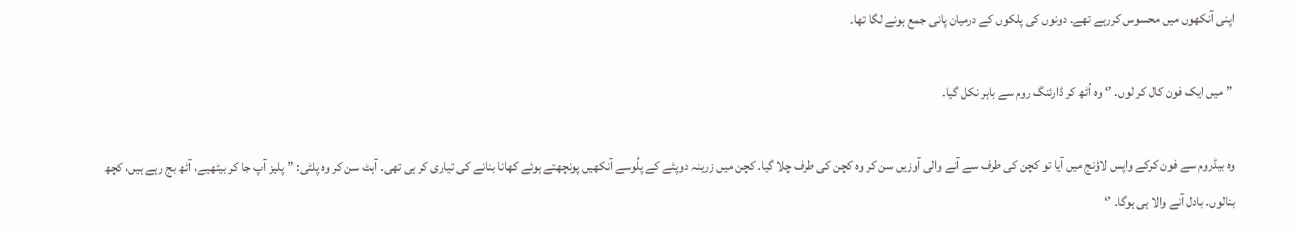اپنی آنکھوں میں محسوس کررہے تھے۔ دونوں کی پلکوں کے درمیان پانی جمع ہونے لگا تھا۔

 ”میں ایک فون کال کر لوں۔ ’‘ وہ اُٹھ کر ڈارئنگ روم سے باہر نکل گیا۔

وہ بیڈروم سے فون کرکے واپس لاؤنج میں آیا تو کچن کی طرف سے آنے والی آوزیں سن کر وہ کچن کی طرف چلا گیا۔ کچن میں زرینہ دوپٹے کے پلُوسے آنکھیں پونچھتے ہوئے کھانا بنانے کی تیاری کر ہی تھی۔ آہٹ سن کر وہ پلٹی: ”پلیز آپ جا کر بیٹھیے، آٹھ بج رہے ہیں، کچھ بنالوں۔ بادل آنے والا ہی ہوگا۔ ’‘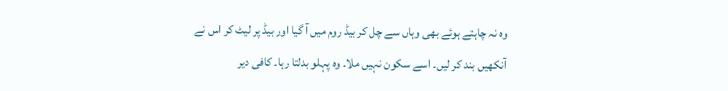وہ نہ چاہتے ہوئے بھی وہاں سے چل کر بیڈ روم میں آ گیا اور بیڈ پر لیٹ کر اس نے آنکھیں بند کر لیں۔ اسے سکون نہیں ملا۔ وہ پہلو بدلتا رہا۔ کافی دیر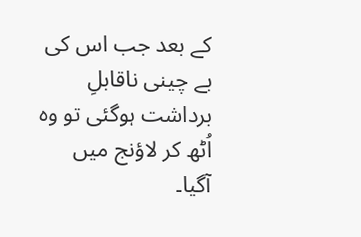کے بعد جب اس کی بے چینی ناقابلِ برداشت ہوگئی تو وہ اُٹھ کر لاؤنج میں آگیا۔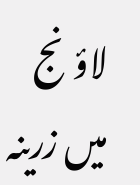لاؤنج میں زرینہ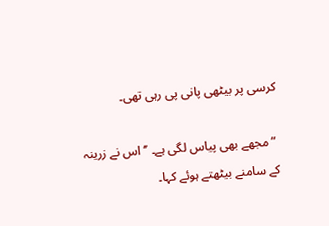کرسی پر بیٹھی پانی پی رہی تھی۔

 ” مجھے بھی پیاس لگی ہے۔ ’‘ اس نے زرینہ کے سامنے بیٹھتے ہوئے کہا۔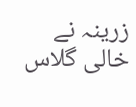زرینہ نے خالی گلاس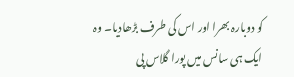کو دوبارہ بھرا اور اس کی طرف بڑھادیا۔ وہ ایک ہی سانس میں پورا گلاس پی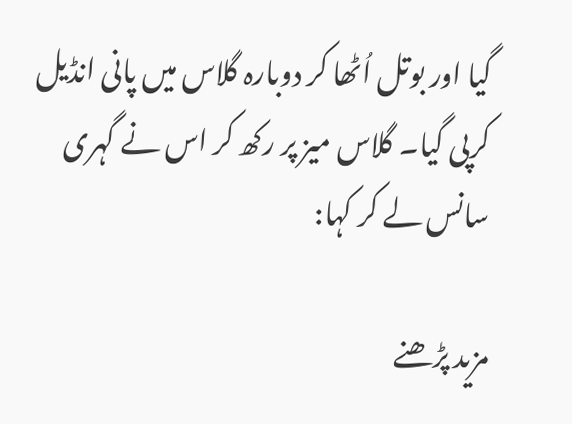گیا اور بوتل اُٹھا کر دوبارہ گلاس میں پانی انڈیل کرپی گیا۔ گلاس میز پر رکھ کر اس نے گہری سانس لے کر کہا:

مزید پڑھنے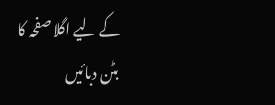کے لیے اگلا صفحہ کا بٹن دبائیں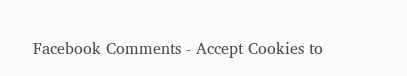Facebook Comments - Accept Cookies to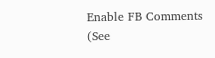Enable FB Comments (See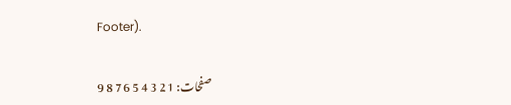Footer).

صفحات: 1 2 3 4 5 6 7 8 9